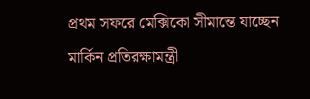প্রথম সফরে মেক্সিকো সীমান্তে যাচ্ছেন মার্কিন প্রতিরক্ষামন্ত্রী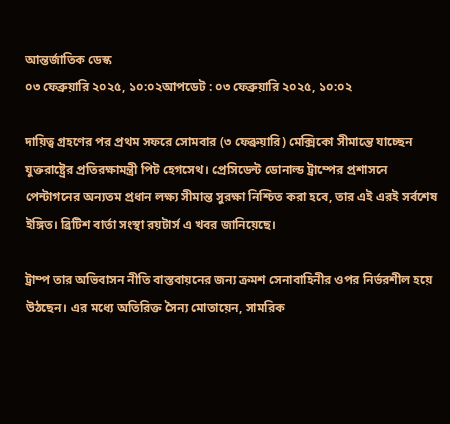আন্তর্জাতিক ডেস্ক
০৩ ফেব্রুয়ারি ২০২৫, ১০:০২আপডেট : ০৩ ফেব্রুয়ারি ২০২৫, ১০:০২

দায়িত্ব গ্রহণের পর প্রথম সফরে সোমবার (৩ ফেব্রুয়ারি) মেক্সিকো সীমান্তে যাচ্ছেন যুক্তরাষ্ট্রের প্রতিরক্ষামন্ত্রী পিট হেগসেথ। প্রেসিডেন্ট ডোনাল্ড ট্রাম্পের প্রশাসনে পেন্টাগনের অন্যতম প্রধান লক্ষ্য সীমান্ত সুরক্ষা নিশ্চিত করা হবে, তার এই এরই সর্বশেষ ইঙ্গিত। ব্রিটিশ বার্তা সংস্থা রয়টার্স এ খবর জানিয়েছে।

ট্রাম্প তার অভিবাসন নীতি বাস্তবায়নের জন্য ক্রমশ সেনাবাহিনীর ওপর নির্ভরশীল হয়ে উঠছেন। এর মধ্যে অতিরিক্ত সৈন্য মোতায়েন, সামরিক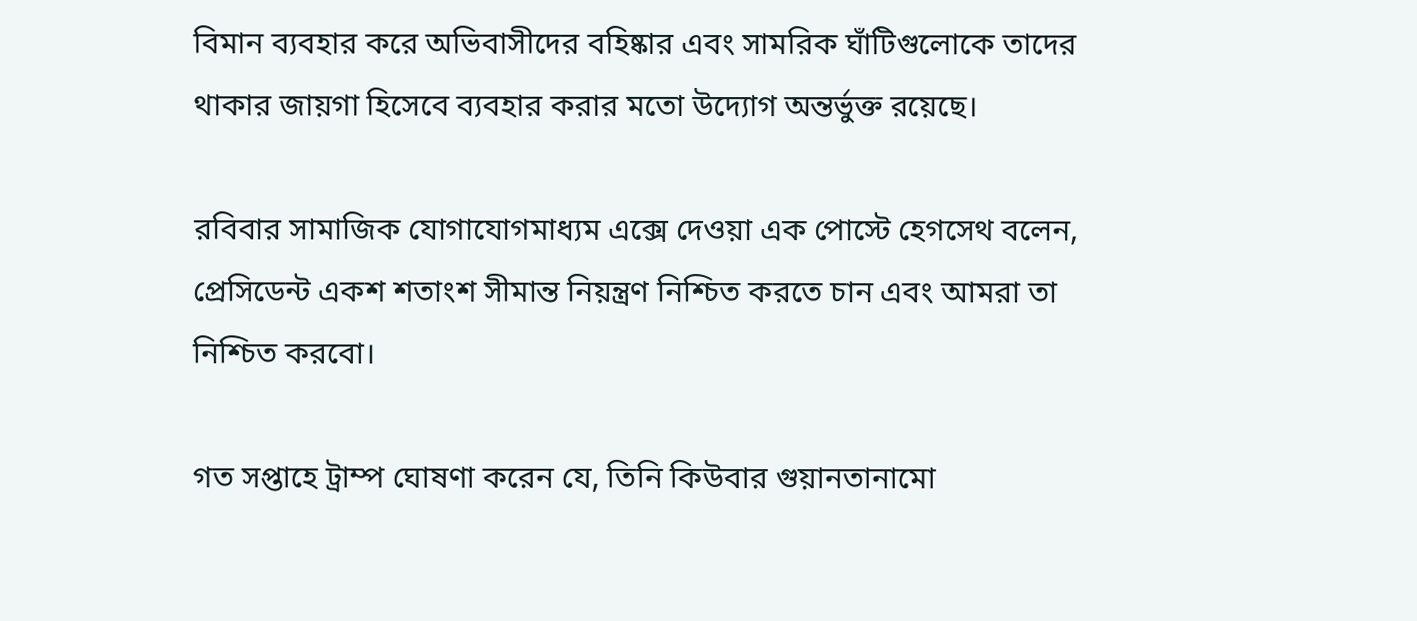বিমান ব্যবহার করে অভিবাসীদের বহিষ্কার এবং সামরিক ঘাঁটিগুলোকে তাদের থাকার জায়গা হিসেবে ব্যবহার করার মতো উদ্যোগ অন্তর্ভুক্ত রয়েছে।

রবিবার সামাজিক যোগাযোগমাধ্যম এক্সে দেওয়া এক পোস্টে হেগসেথ বলেন, প্রেসিডেন্ট একশ শতাংশ সীমান্ত নিয়ন্ত্রণ নিশ্চিত করতে চান এবং আমরা তা নিশ্চিত করবো।

গত সপ্তাহে ট্রাম্প ঘোষণা করেন যে, তিনি কিউবার গুয়ানতানামো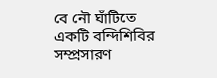বে নৌ ঘাঁটিতে একটি বন্দিশিবির সম্প্রসারণ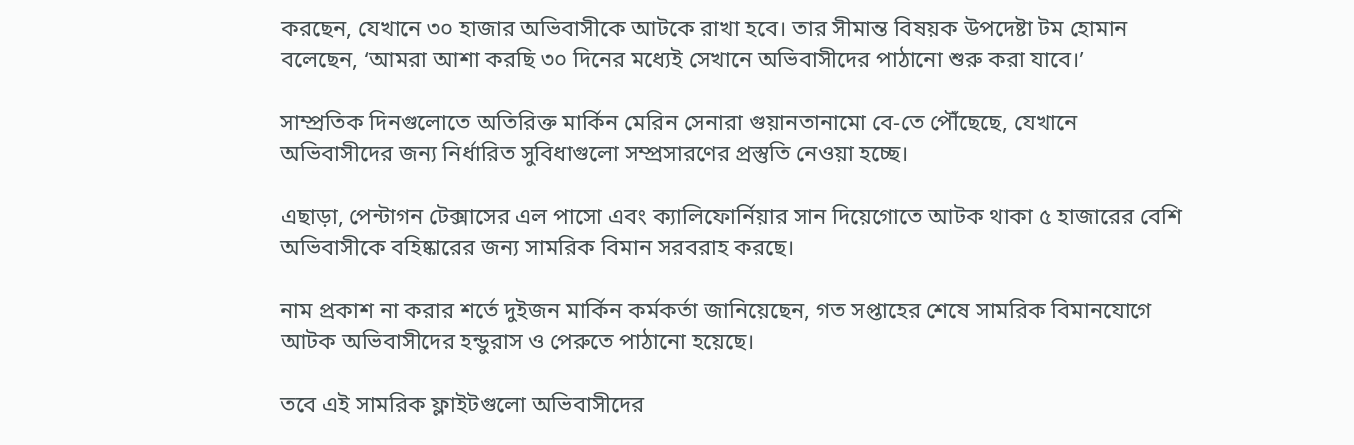করছেন, যেখানে ৩০ হাজার অভিবাসীকে আটকে রাখা হবে। তার সীমান্ত বিষয়ক উপদেষ্টা টম হোমান বলেছেন, ‘আমরা আশা করছি ৩০ দিনের মধ্যেই সেখানে অভিবাসীদের পাঠানো শুরু করা যাবে।’

সাম্প্রতিক দিনগুলোতে অতিরিক্ত মার্কিন মেরিন সেনারা গুয়ানতানামো বে-তে পৌঁছেছে, যেখানে অভিবাসীদের জন্য নির্ধারিত সুবিধাগুলো সম্প্রসারণের প্রস্তুতি নেওয়া হচ্ছে।

এছাড়া, পেন্টাগন টেক্সাসের এল পাসো এবং ক্যালিফোর্নিয়ার সান দিয়েগোতে আটক থাকা ৫ হাজারের বেশি অভিবাসীকে বহিষ্কারের জন্য সামরিক বিমান সরবরাহ করছে।

নাম প্রকাশ না করার শর্তে দুইজন মার্কিন কর্মকর্তা জানিয়েছেন, গত সপ্তাহের শেষে সামরিক বিমানযোগে আটক অভিবাসীদের হন্ডুরাস ও পেরুতে পাঠানো হয়েছে।

তবে এই সামরিক ফ্লাইটগুলো অভিবাসীদের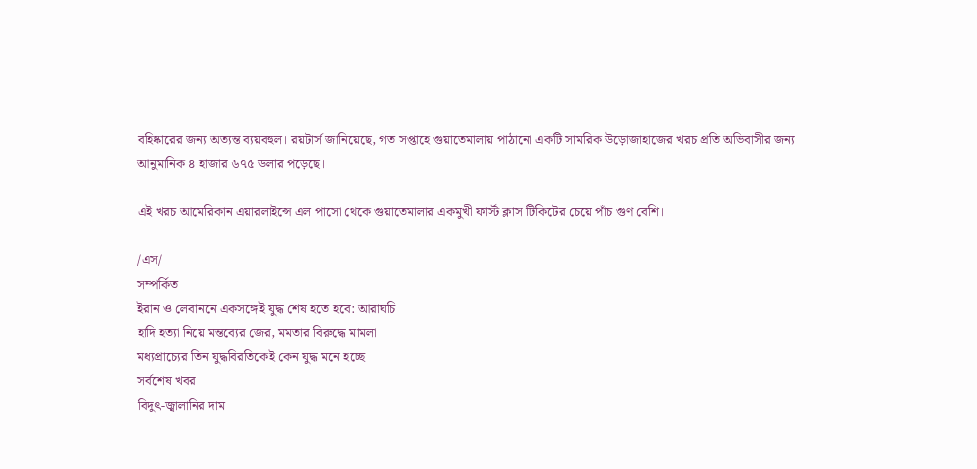বহিষ্কারের জন্য অত্যন্ত ব্যয়বহুল। রয়টার্স জানিয়েছে, গত সপ্তাহে গুয়াতেমালায় পাঠানো একটি সামরিক উড়োজাহাজের খরচ প্রতি অভিবাসীর জন্য আনুমানিক ৪ হাজার ৬৭৫ ডলার পড়েছে।

এই খরচ আমেরিকান এয়ারলাইন্সে এল পাসো থেকে গুয়াতেমালার একমুখী ফার্স্ট ক্লাস টিকিটের চেয়ে পাঁচ গুণ বেশি।

/এস/
সম্পর্কিত
ইরান ও লেবাননে একসঙ্গেই যুদ্ধ শেষ হতে হবে: আরাঘচি
হাদি হত্যা নিয়ে মন্তব্যের জের, মমতার বিরুদ্ধে মামলা
মধ্যপ্রাচ্যের তিন যুদ্ধবিরতিকেই কেন যুদ্ধ মনে হচ্ছে
সর্বশেষ খবর
বিদুৎ-জ্বালানির দাম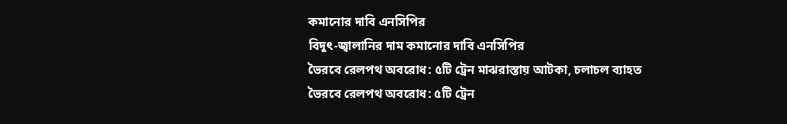কমানোর দাবি এনসিপির
বিদুৎ-জ্বালানির দাম কমানোর দাবি এনসিপির
ভৈরবে রেলপথ অবরোধ: ৫টি ট্রেন মাঝরাস্তায় আটকা, চলাচল ব্যাহত
ভৈরবে রেলপথ অবরোধ: ৫টি ট্রেন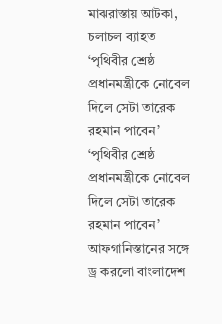মাঝরাস্তায় আটকা, চলাচল ব্যাহত
‘পৃথিবীর শ্রেষ্ঠ প্রধানমন্ত্রীকে নোবেল দিলে সেটা তারেক রহমান পাবেন’
‘পৃথিবীর শ্রেষ্ঠ প্রধানমন্ত্রীকে নোবেল দিলে সেটা তারেক রহমান পাবেন’
আফগানিস্তানের সঙ্গে ড্র করলো বাংলাদেশ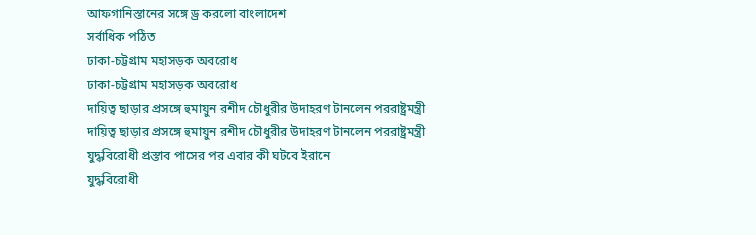আফগানিস্তানের সঙ্গে ড্র করলো বাংলাদেশ
সর্বাধিক পঠিত
ঢাকা-চট্টগ্রাম মহাসড়ক অবরোধ
ঢাকা-চট্টগ্রাম মহাসড়ক অবরোধ
দায়িত্ব ছাড়ার প্রসঙ্গে হুমায়ুন রশীদ চৌধুরীর উদাহরণ টানলেন পররাষ্ট্রমন্ত্রী
দায়িত্ব ছাড়ার প্রসঙ্গে হুমায়ুন রশীদ চৌধুরীর উদাহরণ টানলেন পররাষ্ট্রমন্ত্রী
যুদ্ধবিরোধী প্রস্তাব পাসের পর এবার কী ঘটবে ইরানে
যুদ্ধবিরোধী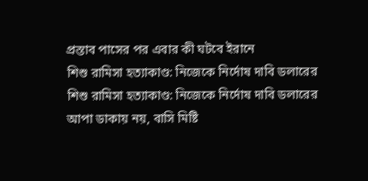প্রস্তাব পাসের পর এবার কী ঘটবে ইরানে
শিশু রামিসা হত্যাকাণ্ড: নিজেকে নির্দোষ দাবি ডলারের
শিশু রামিসা হত্যাকাণ্ড: নিজেকে নির্দোষ দাবি ডলারের
আপা ডাকায় নয়, বাসি মিষ্টি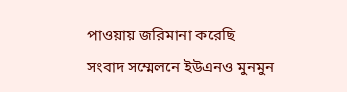পাওয়ায় জরিমানা করেছি
সংবাদ সম্মেলনে ইউএনও মুনমুন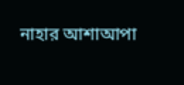নাহার আশাআপা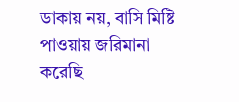ডাকায় নয়, বাসি মিষ্টি পাওয়ায় জরিমানা করেছি